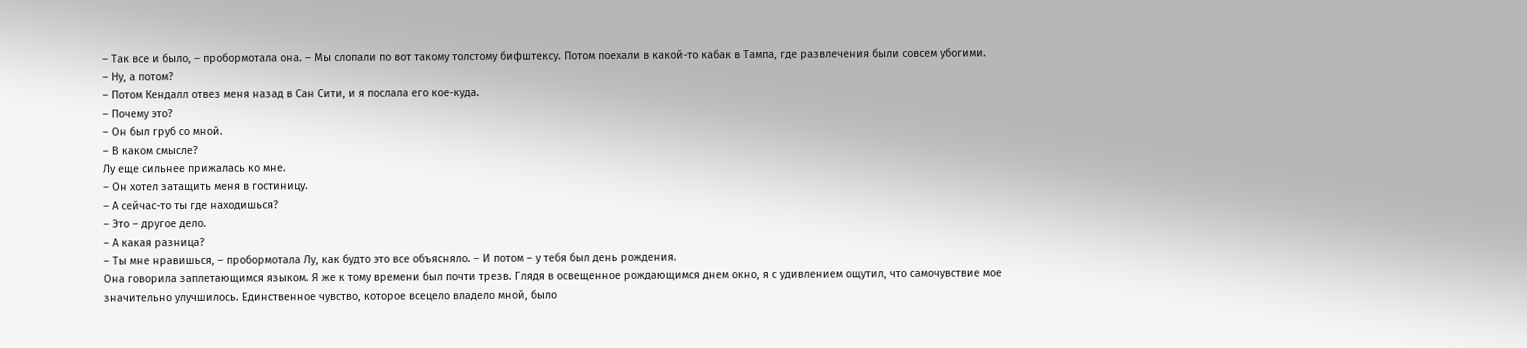– Так все и было, – пробормотала она. – Мы слопали по вот такому толстому бифштексу. Потом поехали в какой-то кабак в Тампа, где развлечения были совсем убогими.
– Ну, а потом?
– Потом Кендалл отвез меня назад в Сан Сити, и я послала его кое-куда.
– Почему это?
– Он был груб со мной.
– В каком смысле?
Лу еще сильнее прижалась ко мне.
– Он хотел затащить меня в гостиницу.
– А сейчас-то ты где находишься?
– Это – другое дело.
– А какая разница?
– Ты мне нравишься, – пробормотала Лу, как будто это все объясняло. – И потом – у тебя был день рождения.
Она говорила заплетающимся языком. Я же к тому времени был почти трезв. Глядя в освещенное рождающимся днем окно, я с удивлением ощутил, что самочувствие мое значительно улучшилось. Единственное чувство, которое всецело владело мной, было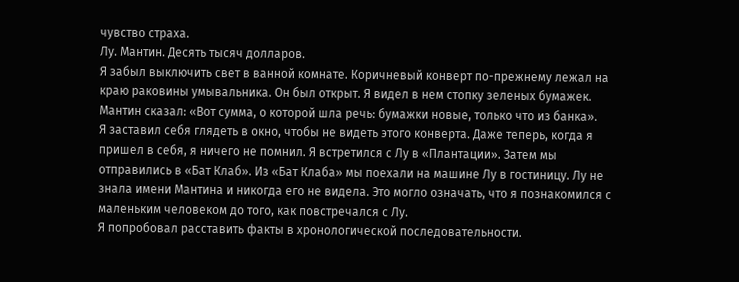чувство страха.
Лу. Мантин. Десять тысяч долларов.
Я забыл выключить свет в ванной комнате. Коричневый конверт по-прежнему лежал на краю раковины умывальника. Он был открыт. Я видел в нем стопку зеленых бумажек. Мантин сказал: «Вот сумма, о которой шла речь: бумажки новые, только что из банка».
Я заставил себя глядеть в окно, чтобы не видеть этого конверта. Даже теперь, когда я пришел в себя, я ничего не помнил. Я встретился с Лу в «Плантации». Затем мы отправились в «Бат Клаб». Из «Бат Клаба» мы поехали на машине Лу в гостиницу. Лу не знала имени Мантина и никогда его не видела. Это могло означать, что я познакомился с маленьким человеком до того, как повстречался с Лу.
Я попробовал расставить факты в хронологической последовательности.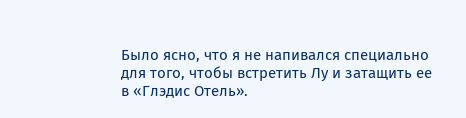Было ясно, что я не напивался специально для того, чтобы встретить Лу и затащить ее в «Глэдис Отель».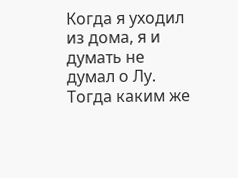Когда я уходил из дома, я и думать не думал о Лу.
Тогда каким же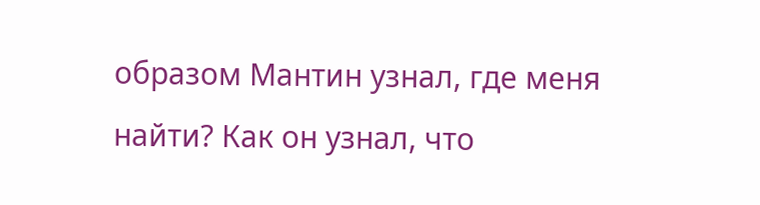образом Мантин узнал, где меня найти? Как он узнал, что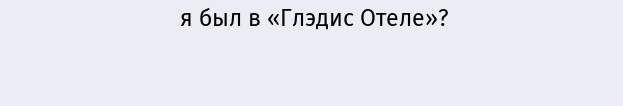я был в «Глэдис Отеле»?